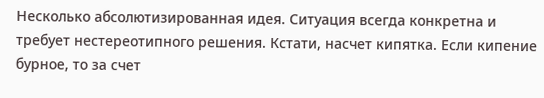Несколько абсолютизированная идея. Ситуация всегда конкретна и требует нестереотипного решения. Кстати, насчет кипятка. Если кипение бурное, то за счет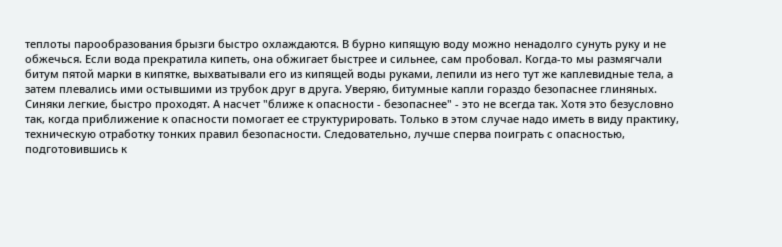теплоты парообразования брызги быстро охлаждаются. В бурно кипящую воду можно ненадолго сунуть руку и не обжечься. Если вода прекратила кипеть, она обжигает быстрее и сильнее, сам пробовал. Когда-то мы размягчали битум пятой марки в кипятке, выхватывали его из кипящей воды руками, лепили из него тут же каплевидные тела, а затем плевались ими остывшими из трубок друг в друга. Уверяю, битумные капли гораздо безопаснее глиняных. Синяки легкие, быстро проходят. А насчет "ближе к опасности - безопаснее" - это не всегда так. Хотя это безусловно так, когда приближение к опасности помогает ее структурировать. Только в этом случае надо иметь в виду практику, техническую отработку тонких правил безопасности. Следовательно, лучше сперва поиграть с опасностью, подготовившись к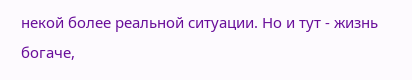некой более реальной ситуации. Но и тут - жизнь богаче,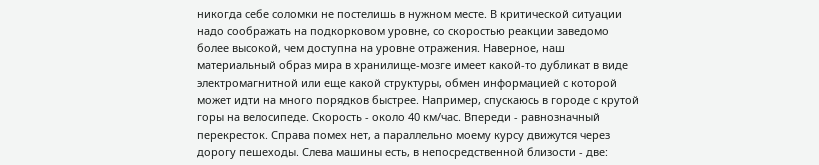никогда себе соломки не постелишь в нужном месте. В критической ситуации надо соображать на подкорковом уровне, со скоростью реакции заведомо более высокой, чем доступна на уровне отражения. Наверное, наш материальный образ мира в хранилище-мозге имеет какой-то дубликат в виде электромагнитной или еще какой структуры, обмен информацией с которой может идти на много порядков быстрее. Например, спускаюсь в городе с крутой горы на велосипеде. Скорость - около 40 км/час. Впереди - равнозначный перекресток. Справа помех нет, а параллельно моему курсу движутся через дорогу пешеходы. Слева машины есть, в непосредственной близости - две: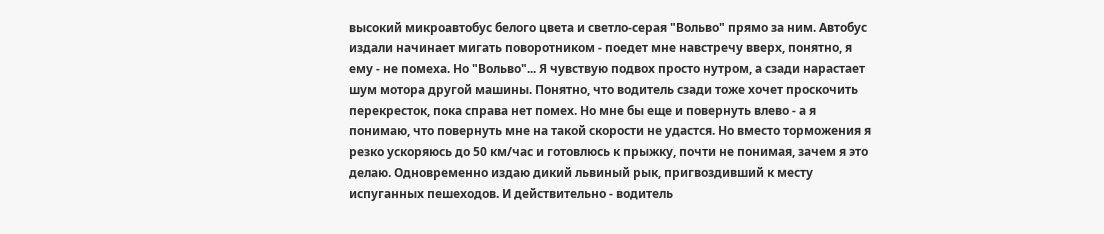высокий микроавтобус белого цвета и светло-серая "Вольво" прямо за ним. Автобус издали начинает мигать поворотником - поедет мне навстречу вверх, понятно, я ему - не помеха. Но "Вольво"... Я чувствую подвох просто нутром, а сзади нарастает шум мотора другой машины. Понятно, что водитель сзади тоже хочет проскочить перекресток, пока справа нет помех. Но мне бы еще и повернуть влево - а я понимаю, что повернуть мне на такой скорости не удастся. Но вместо торможения я резко ускоряюсь до 50 км/час и готовлюсь к прыжку, почти не понимая, зачем я это делаю. Одновременно издаю дикий львиный рык, пригвоздивший к месту испуганных пешеходов. И действительно - водитель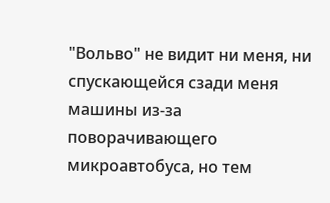"Вольво" не видит ни меня, ни спускающейся сзади меня машины из-за поворачивающего микроавтобуса, но тем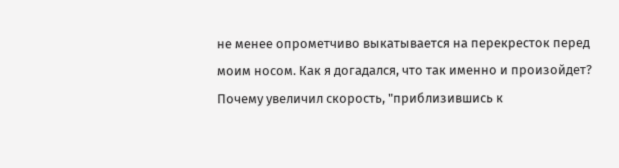не менее опрометчиво выкатывается на перекресток перед моим носом. Как я догадался, что так именно и произойдет? Почему увеличил скорость, "приблизившись к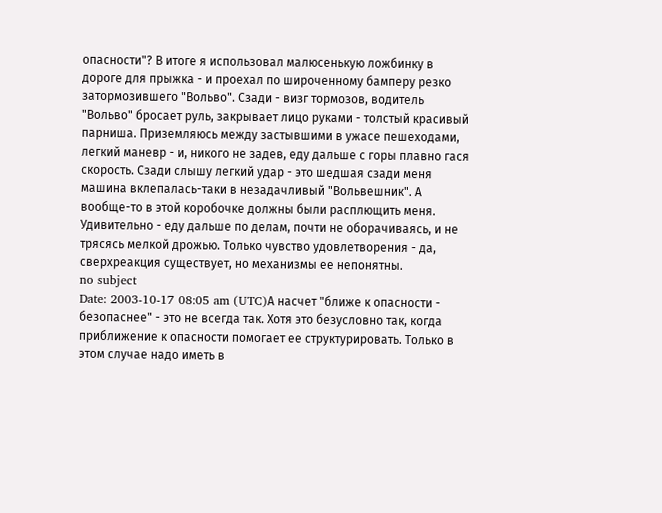опасности"? В итоге я использовал малюсенькую ложбинку в дороге для прыжка - и проехал по широченному бамперу резко затормозившего "Вольво". Сзади - визг тормозов, водитель "Вольво" бросает руль, закрывает лицо руками - толстый красивый парниша. Приземляюсь между застывшими в ужасе пешеходами, легкий маневр - и, никого не задев, еду дальше с горы плавно гася скорость. Сзади слышу легкий удар - это шедшая сзади меня машина вклепалась-таки в незадачливый "Вольвешник". А вообще-то в этой коробочке должны были расплющить меня. Удивительно - еду дальше по делам, почти не оборачиваясь, и не трясясь мелкой дрожью. Только чувство удовлетворения - да, сверхреакция существует, но механизмы ее непонятны.
no subject
Date: 2003-10-17 08:05 am (UTC)А насчет "ближе к опасности - безопаснее" - это не всегда так. Хотя это безусловно так, когда приближение к опасности помогает ее структурировать. Только в этом случае надо иметь в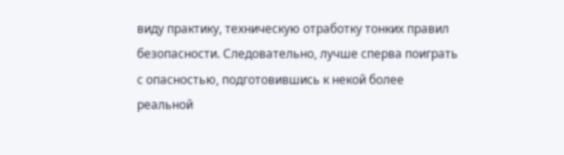виду практику, техническую отработку тонких правил безопасности. Следовательно, лучше сперва поиграть с опасностью, подготовившись к некой более реальной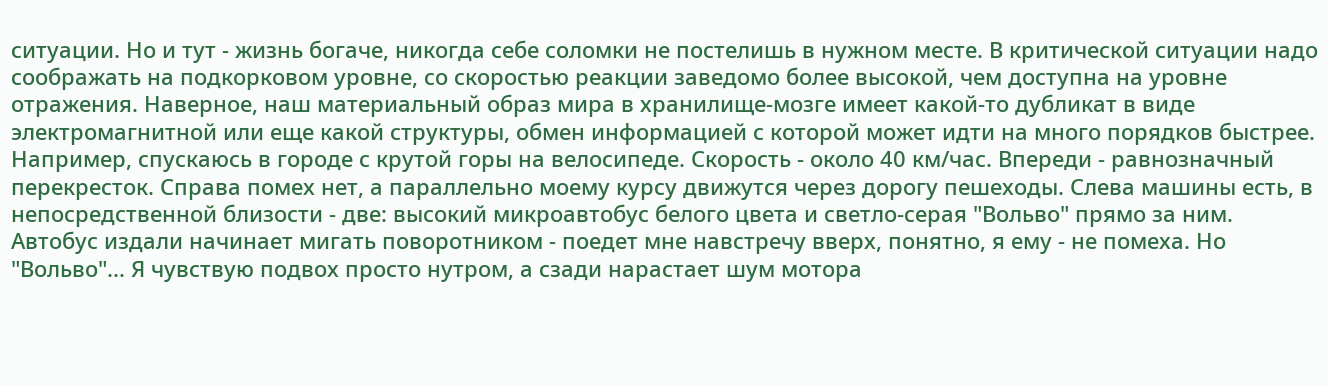ситуации. Но и тут - жизнь богаче, никогда себе соломки не постелишь в нужном месте. В критической ситуации надо соображать на подкорковом уровне, со скоростью реакции заведомо более высокой, чем доступна на уровне отражения. Наверное, наш материальный образ мира в хранилище-мозге имеет какой-то дубликат в виде электромагнитной или еще какой структуры, обмен информацией с которой может идти на много порядков быстрее.
Например, спускаюсь в городе с крутой горы на велосипеде. Скорость - около 40 км/час. Впереди - равнозначный перекресток. Справа помех нет, а параллельно моему курсу движутся через дорогу пешеходы. Слева машины есть, в непосредственной близости - две: высокий микроавтобус белого цвета и светло-серая "Вольво" прямо за ним. Автобус издали начинает мигать поворотником - поедет мне навстречу вверх, понятно, я ему - не помеха. Но "Вольво"... Я чувствую подвох просто нутром, а сзади нарастает шум мотора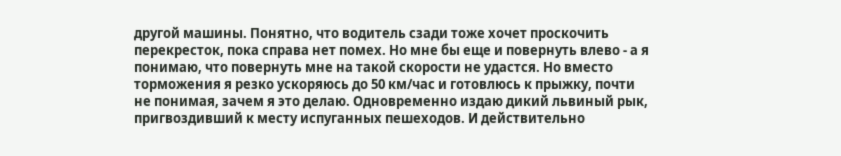другой машины. Понятно, что водитель сзади тоже хочет проскочить перекресток, пока справа нет помех. Но мне бы еще и повернуть влево - а я понимаю, что повернуть мне на такой скорости не удастся. Но вместо торможения я резко ускоряюсь до 50 км/час и готовлюсь к прыжку, почти не понимая, зачем я это делаю. Одновременно издаю дикий львиный рык, пригвоздивший к месту испуганных пешеходов. И действительно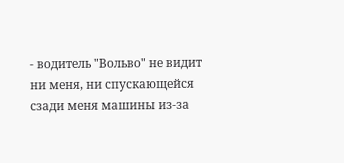- водитель "Вольво" не видит ни меня, ни спускающейся сзади меня машины из-за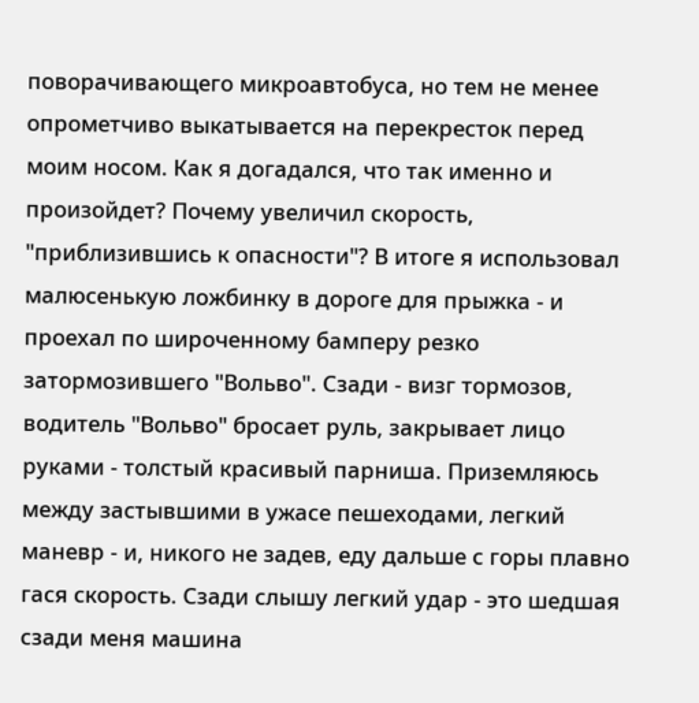поворачивающего микроавтобуса, но тем не менее опрометчиво выкатывается на перекресток перед моим носом. Как я догадался, что так именно и произойдет? Почему увеличил скорость, "приблизившись к опасности"? В итоге я использовал малюсенькую ложбинку в дороге для прыжка - и проехал по широченному бамперу резко затормозившего "Вольво". Сзади - визг тормозов, водитель "Вольво" бросает руль, закрывает лицо руками - толстый красивый парниша. Приземляюсь между застывшими в ужасе пешеходами, легкий маневр - и, никого не задев, еду дальше с горы плавно гася скорость. Сзади слышу легкий удар - это шедшая сзади меня машина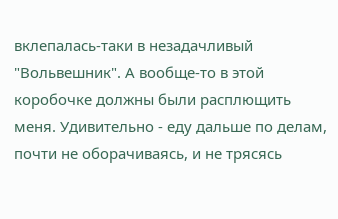вклепалась-таки в незадачливый "Вольвешник". А вообще-то в этой коробочке должны были расплющить меня. Удивительно - еду дальше по делам, почти не оборачиваясь, и не трясясь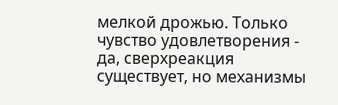мелкой дрожью. Только чувство удовлетворения - да, сверхреакция существует, но механизмы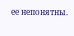ее непонятны.